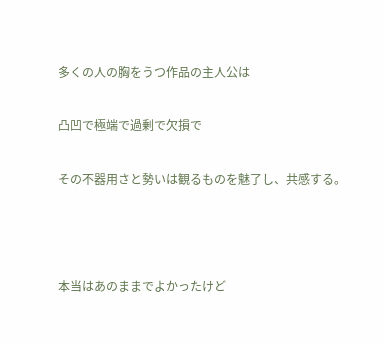多くの人の胸をうつ作品の主人公は

凸凹で極端で過剰で欠損で

その不器用さと勢いは観るものを魅了し、共感する。



本当はあのままでよかったけど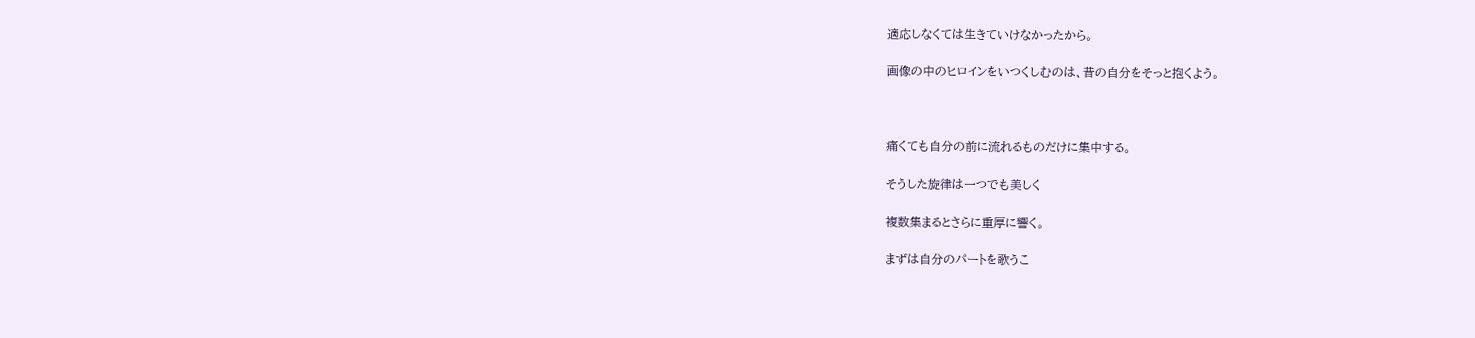適応しなくては生きていけなかったから。

画像の中のヒロインをいつくしむのは、昔の自分をそっと抱くよう。



痛くても自分の前に流れるものだけに集中する。

そうした旋律は一つでも美しく

複数集まるとさらに重厚に響く。

まずは自分のパートを歌うこ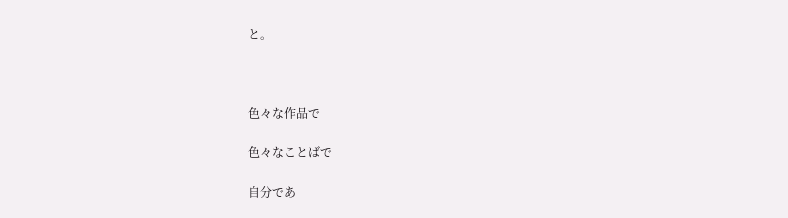と。



色々な作品で

色々なことばで

自分であ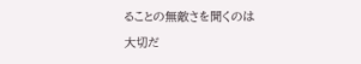ることの無敵さを聞くのは

大切だ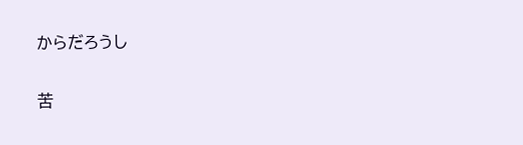からだろうし

苦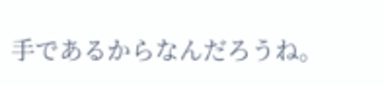手であるからなんだろうね。